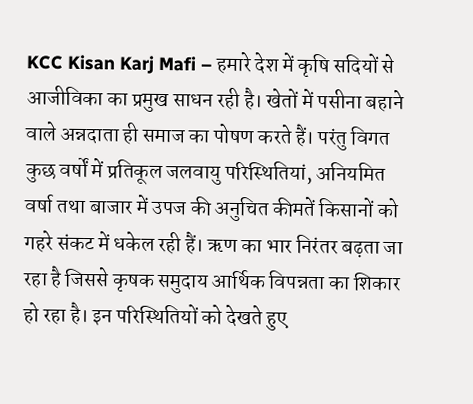KCC Kisan Karj Mafi – हमारे देश में कृषि सदियों से आजीविका का प्रमुख साधन रही है। खेतों में पसीना बहाने वाले अन्नदाता ही समाज का पोषण करते हैं। परंतु विगत कुछ वर्षों में प्रतिकूल जलवायु परिस्थितियां, अनियमित वर्षा तथा बाजार में उपज की अनुचित कीमतें किसानों को गहरे संकट में धकेल रही हैं। ऋण का भार निरंतर बढ़ता जा रहा है जिससे कृषक समुदाय आर्थिक विपन्नता का शिकार हो रहा है। इन परिस्थितियों को देखते हुए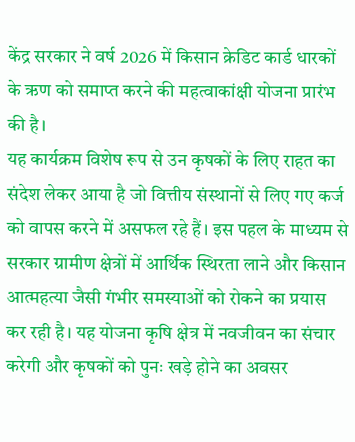केंद्र सरकार ने वर्ष 2026 में किसान क्रेडिट कार्ड धारकों के ऋण को समाप्त करने की महत्वाकांक्षी योजना प्रारंभ की है।
यह कार्यक्रम विशेष रूप से उन कृषकों के लिए राहत का संदेश लेकर आया है जो वित्तीय संस्थानों से लिए गए कर्ज को वापस करने में असफल रहे हैं। इस पहल के माध्यम से सरकार ग्रामीण क्षेत्रों में आर्थिक स्थिरता लाने और किसान आत्महत्या जैसी गंभीर समस्याओं को रोकने का प्रयास कर रही है। यह योजना कृषि क्षेत्र में नवजीवन का संचार करेगी और कृषकों को पुनः खड़े होने का अवसर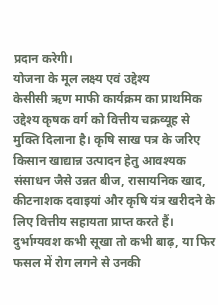प्रदान करेगी।
योजना के मूल लक्ष्य एवं उद्देश्य
केसीसी ऋण माफी कार्यक्रम का प्राथमिक उद्देश्य कृषक वर्ग को वित्तीय चक्रव्यूह से मुक्ति दिलाना है। कृषि साख पत्र के जरिए किसान खाद्यान्न उत्पादन हेतु आवश्यक संसाधन जैसे उन्नत बीज, रासायनिक खाद, कीटनाशक दवाइयां और कृषि यंत्र खरीदने के लिए वित्तीय सहायता प्राप्त करते हैं। दुर्भाग्यवश कभी सूखा तो कभी बाढ़, या फिर फसल में रोग लगने से उनकी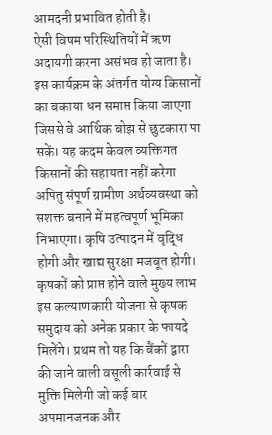आमदनी प्रभावित होती है।
ऐसी विषम परिस्थितियों में ऋण अदायगी करना असंभव हो जाता है। इस कार्यक्रम के अंतर्गत योग्य किसानों का बकाया धन समाप्त किया जाएगा जिससे वे आर्थिक बोझ से छुटकारा पा सकें। यह कदम केवल व्यक्तिगत किसानों की सहायता नहीं करेगा अपितु संपूर्ण ग्रामीण अर्थव्यवस्था को सशक्त बनाने में महत्वपूर्ण भूमिका निभाएगा। कृषि उत्पादन में वृद्धि होगी और खाद्य सुरक्षा मजबूत होगी।
कृषकों को प्राप्त होने वाले मुख्य लाभ
इस कल्याणकारी योजना से कृषक समुदाय को अनेक प्रकार के फायदे मिलेंगे। प्रथम तो यह कि बैंकों द्वारा की जाने वाली वसूली कार्रवाई से मुक्ति मिलेगी जो कई बार अपमानजनक और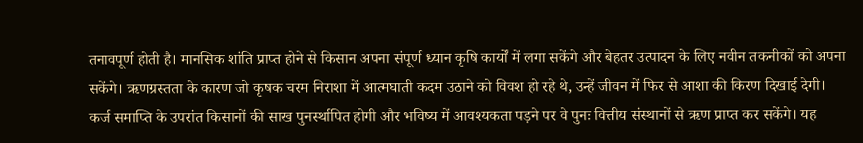तनावपूर्ण होती है। मानसिक शांति प्राप्त होने से किसान अपना संपूर्ण ध्यान कृषि कार्यों में लगा सकेंगे और बेहतर उत्पादन के लिए नवीन तकनीकों को अपना सकेंगे। ऋणग्रस्तता के कारण जो कृषक चरम निराशा में आत्मघाती कदम उठाने को विवश हो रहे थे, उन्हें जीवन में फिर से आशा की किरण दिखाई देगी।
कर्ज समाप्ति के उपरांत किसानों की साख पुनर्स्थापित होगी और भविष्य में आवश्यकता पड़ने पर वे पुनः वित्तीय संस्थानों से ऋण प्राप्त कर सकेंगे। यह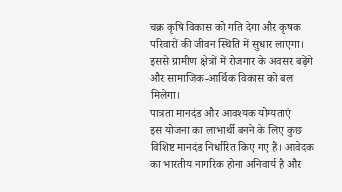चक्र कृषि विकास को गति देगा और कृषक परिवारों की जीवन स्थिति में सुधार लाएगा। इससे ग्रामीण क्षेत्रों में रोजगार के अवसर बढ़ेंगे और सामाजिक-आर्थिक विकास को बल मिलेगा।
पात्रता मानदंड और आवश्यक योग्यताएं
इस योजना का लाभार्थी बनने के लिए कुछ विशिष्ट मानदंड निर्धारित किए गए हैं। आवेदक का भारतीय नागरिक होना अनिवार्य है और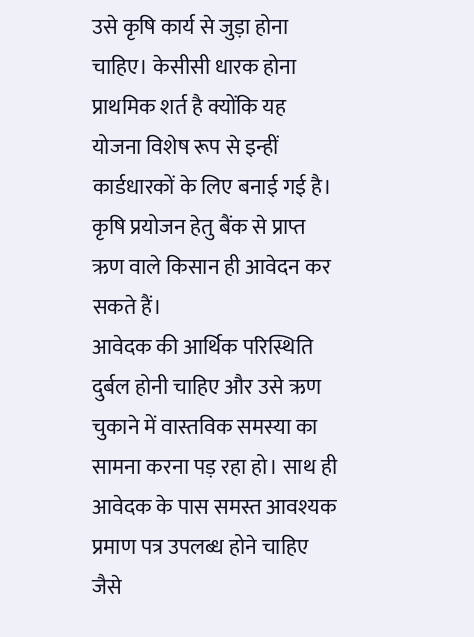उसे कृषि कार्य से जुड़ा होना चाहिए। केसीसी धारक होना प्राथमिक शर्त है क्योंकि यह योजना विशेष रूप से इन्हीं कार्डधारकों के लिए बनाई गई है। कृषि प्रयोजन हेतु बैंक से प्राप्त ऋण वाले किसान ही आवेदन कर सकते हैं।
आवेदक की आर्थिक परिस्थिति दुर्बल होनी चाहिए और उसे ऋण चुकाने में वास्तविक समस्या का सामना करना पड़ रहा हो। साथ ही आवेदक के पास समस्त आवश्यक प्रमाण पत्र उपलब्ध होने चाहिए जैसे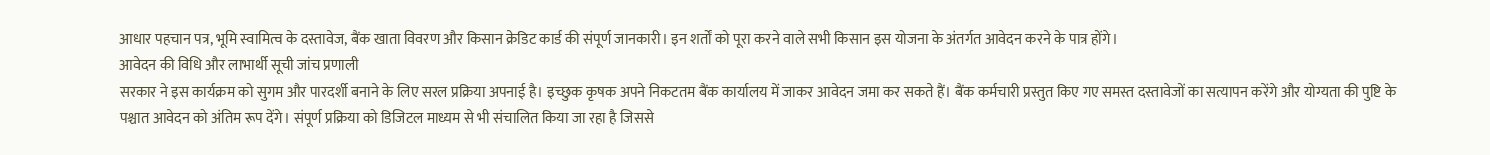आधार पहचान पत्र, भूमि स्वामित्व के दस्तावेज, बैंक खाता विवरण और किसान क्रेडिट कार्ड की संपूर्ण जानकारी। इन शर्तों को पूरा करने वाले सभी किसान इस योजना के अंतर्गत आवेदन करने के पात्र होंगे।
आवेदन की विधि और लाभार्थी सूची जांच प्रणाली
सरकार ने इस कार्यक्रम को सुगम और पारदर्शी बनाने के लिए सरल प्रक्रिया अपनाई है। इच्छुक कृषक अपने निकटतम बैंक कार्यालय में जाकर आवेदन जमा कर सकते हैं। बैंक कर्मचारी प्रस्तुत किए गए समस्त दस्तावेजों का सत्यापन करेंगे और योग्यता की पुष्टि के पश्चात आवेदन को अंतिम रूप देंगे। संपूर्ण प्रक्रिया को डिजिटल माध्यम से भी संचालित किया जा रहा है जिससे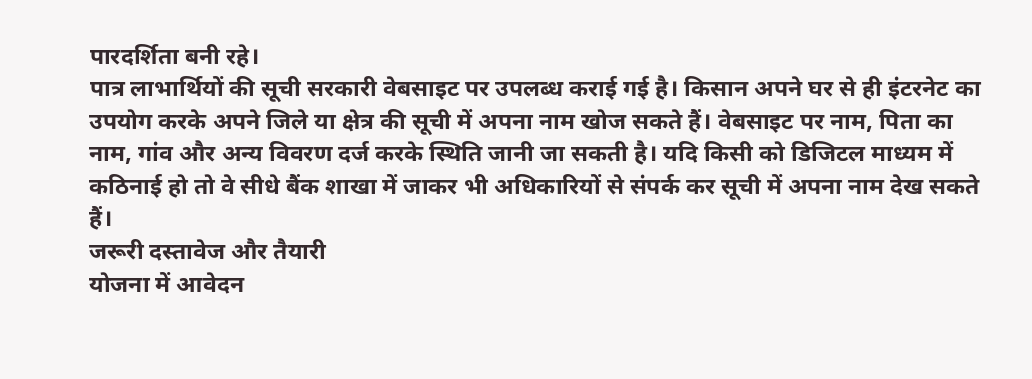पारदर्शिता बनी रहे।
पात्र लाभार्थियों की सूची सरकारी वेबसाइट पर उपलब्ध कराई गई है। किसान अपने घर से ही इंटरनेट का उपयोग करके अपने जिले या क्षेत्र की सूची में अपना नाम खोज सकते हैं। वेबसाइट पर नाम, पिता का नाम, गांव और अन्य विवरण दर्ज करके स्थिति जानी जा सकती है। यदि किसी को डिजिटल माध्यम में कठिनाई हो तो वे सीधे बैंक शाखा में जाकर भी अधिकारियों से संपर्क कर सूची में अपना नाम देख सकते हैं।
जरूरी दस्तावेज और तैयारी
योजना में आवेदन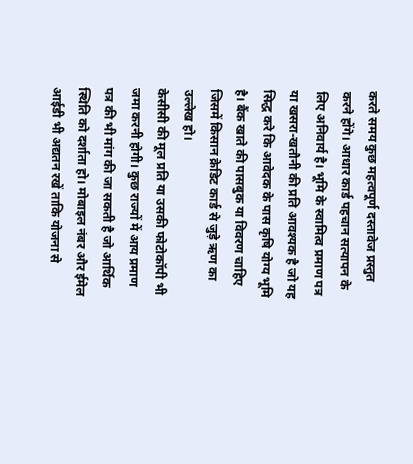करते समय कुछ महत्वपूर्ण दस्तावेज प्रस्तुत करने होंगे। आधार कार्ड पहचान सत्यापन के लिए अनिवार्य है। भूमि के स्वामित्व प्रमाण पत्र या खसरा-खतौनी की प्रति आवश्यक है जो यह सिद्ध करे कि आवेदक के पास कृषि योग्य भूमि है। बैंक खाते की पासबुक या विवरण चाहिए जिसमें किसान क्रेडिट कार्ड से जुड़े ऋण का उल्लेख हो।
केसीसी की मूल प्रति या उसकी फोटोकॉपी भी जमा करनी होगी। कुछ राज्यों में आय प्रमाण पत्र की भी मांग की जा सकती है जो आर्थिक स्थिति को दर्शाता हो। मोबाइल नंबर और ईमेल आईडी भी अद्यतन रखें ताकि योजना से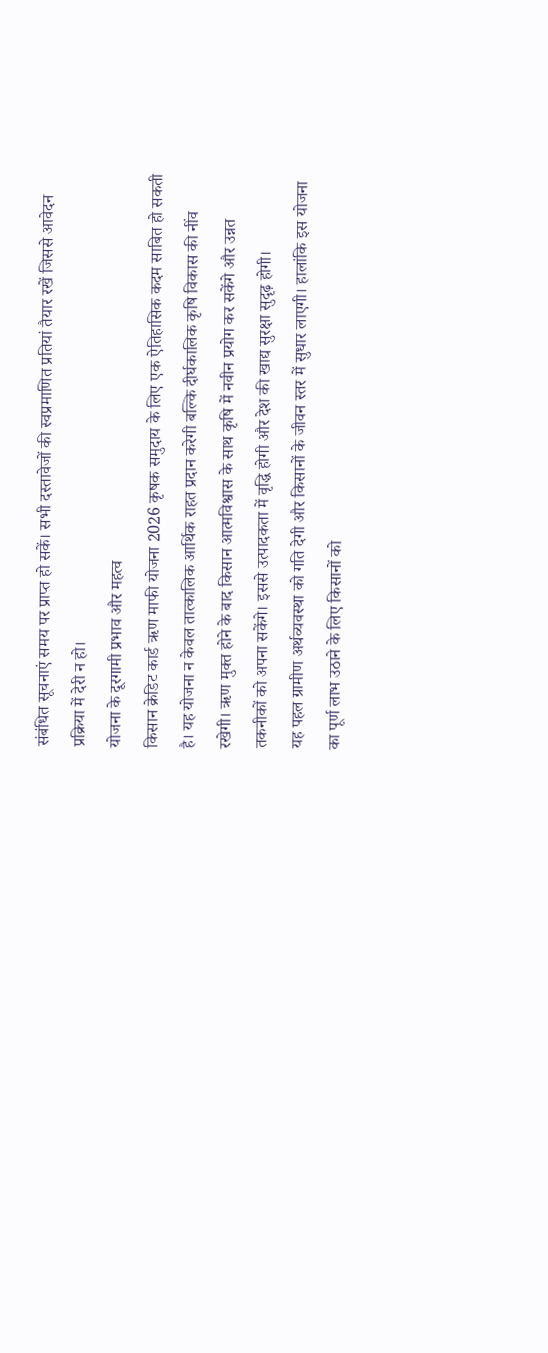संबंधित सूचनाएं समय पर प्राप्त हो सकें। सभी दस्तावेजों की स्वप्रमाणित प्रतियां तैयार रखें जिससे आवेदन प्रक्रिया में देरी न हो।
योजना के दूरगामी प्रभाव और महत्व
किसान क्रेडिट कार्ड ऋण माफी योजना 2026 कृषक समुदाय के लिए एक ऐतिहासिक कदम साबित हो सकती है। यह योजना न केवल तात्कालिक आर्थिक राहत प्रदान करेगी बल्कि दीर्घकालिक कृषि विकास की नींव रखेगी। ऋण मुक्त होने के बाद किसान आत्मविश्वास के साथ कृषि में नवीन प्रयोग कर सकेंगे और उन्नत तकनीकों को अपना सकेंगे। इससे उत्पादकता में वृद्धि होगी और देश की खाद्य सुरक्षा सुदृढ़ होगी।
यह पहल ग्रामीण अर्थव्यवस्था को गति देगी और किसानों के जीवन स्तर में सुधार लाएगी। हालांकि इस योजना का पूर्ण लाभ उठाने के लिए किसानों को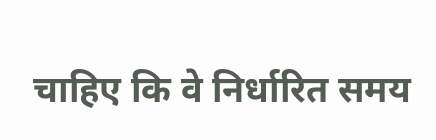चाहिए कि वे निर्धारित समय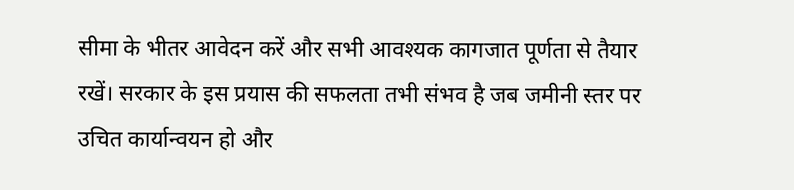सीमा के भीतर आवेदन करें और सभी आवश्यक कागजात पूर्णता से तैयार रखें। सरकार के इस प्रयास की सफलता तभी संभव है जब जमीनी स्तर पर उचित कार्यान्वयन हो और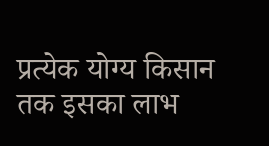प्रत्येक योग्य किसान तक इसका लाभ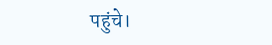पहुंचे।